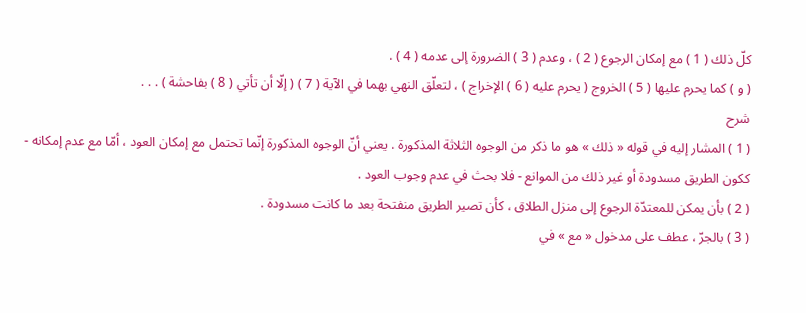كلّ ذلك ( 1 ) مع إمكان الرجوع ( 2 ) ، وعدم ( 3 ) الضرورة إلى عدمه ( 4 ) .
( و ) كما يحرم عليها ( 5 ) الخروج ( يحرم عليه ( 6 ) الإخراج ) ، لتعلّق النهي بهما في الآية ( 7 ) ( إلّا أن تأتي ( 8 ) بفاحشة ) . . .
شرح
( 1 ) المشار إليه في قوله « ذلك » هو ما ذكر من الوجوه الثلاثة المذكورة . يعني أنّ الوجوه المذكورة إنّما تحتمل مع إمكان العود ، أمّا مع عدم إمكانه - ككون الطريق مسدودة أو غير ذلك من الموانع - فلا بحث في عدم وجوب العود .
( 2 ) بأن يمكن للمعتدّة الرجوع إلى منزل الطلاق ، كأن تصير الطريق منفتحة بعد ما كانت مسدودة .
( 3 ) بالجرّ ، عطف على مدخول « مع » في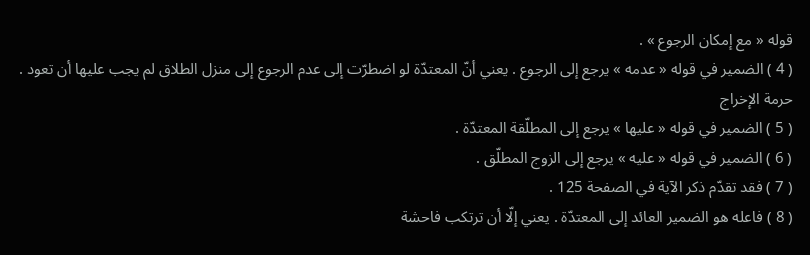قوله « مع إمكان الرجوع » .
( 4 ) الضمير في قوله « عدمه » يرجع إلى الرجوع . يعني أنّ المعتدّة لو اضطرّت إلى عدم الرجوع إلى منزل الطلاق لم يجب عليها أن تعود .
حرمة الإخراج
( 5 ) الضمير في قوله « عليها » يرجع إلى المطلّقة المعتدّة .
( 6 ) الضمير في قوله « عليه » يرجع إلى الزوج المطلّق .
( 7 ) فقد تقدّم ذكر الآية في الصفحة 125 .
( 8 ) فاعله هو الضمير العائد إلى المعتدّة . يعني إلّا أن ترتكب فاحشة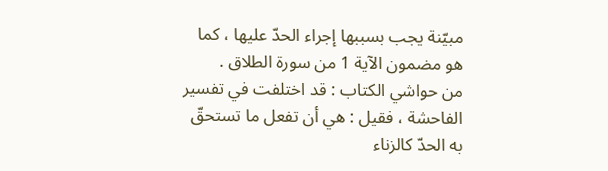مبيّنة يجب بسببها إجراء الحدّ عليها ، كما هو مضمون الآية 1 من سورة الطلاق .
من حواشي الكتاب : قد اختلفت في تفسير الفاحشة ، فقيل : هي أن تفعل ما تستحقّ به الحدّ كالزناء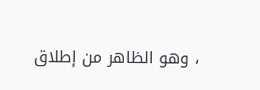، وهو الظاهر من إطلاق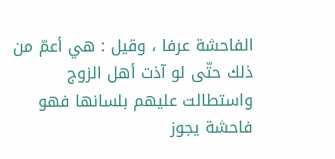الفاحشة عرفا ، وقيل : هي أعمّ من ذلك حتّى لو آذت أهل الزوج واستطالت عليهم بلسانها فهو فاحشة يجوز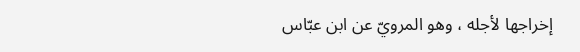إخراجها لأجله ، وهو المرويّ عن ابن عبّاس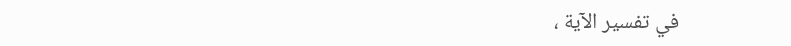في تفسير الآية ،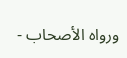ورواه الأصحاب -